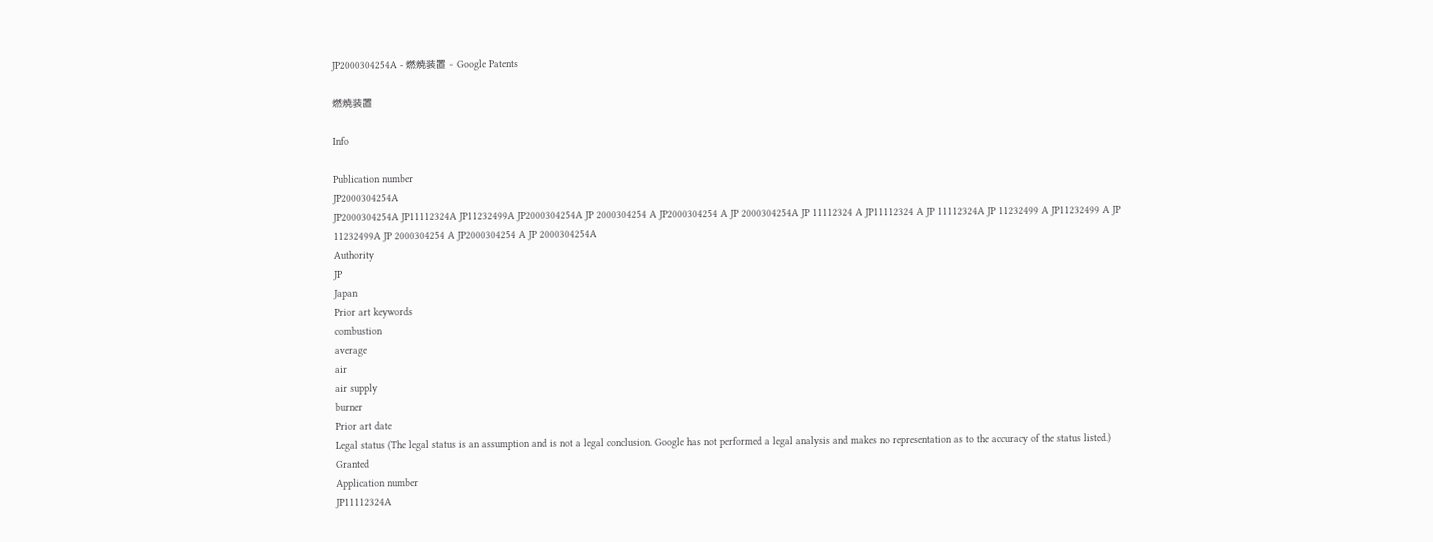JP2000304254A - 燃焼装置 - Google Patents

燃焼装置

Info

Publication number
JP2000304254A
JP2000304254A JP11112324A JP11232499A JP2000304254A JP 2000304254 A JP2000304254 A JP 2000304254A JP 11112324 A JP11112324 A JP 11112324A JP 11232499 A JP11232499 A JP 11232499A JP 2000304254 A JP2000304254 A JP 2000304254A
Authority
JP
Japan
Prior art keywords
combustion
average
air
air supply
burner
Prior art date
Legal status (The legal status is an assumption and is not a legal conclusion. Google has not performed a legal analysis and makes no representation as to the accuracy of the status listed.)
Granted
Application number
JP11112324A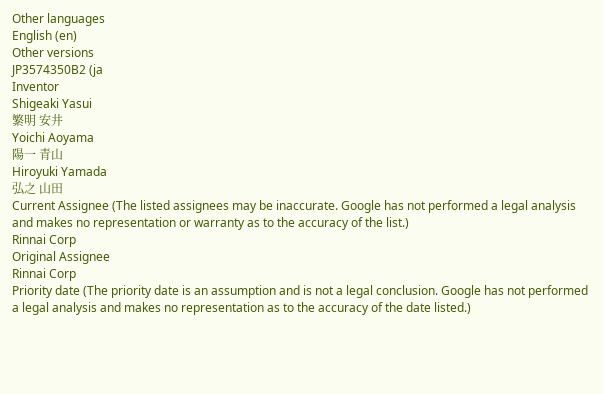Other languages
English (en)
Other versions
JP3574350B2 (ja
Inventor
Shigeaki Yasui
繁明 安井
Yoichi Aoyama
陽一 青山
Hiroyuki Yamada
弘之 山田
Current Assignee (The listed assignees may be inaccurate. Google has not performed a legal analysis and makes no representation or warranty as to the accuracy of the list.)
Rinnai Corp
Original Assignee
Rinnai Corp
Priority date (The priority date is an assumption and is not a legal conclusion. Google has not performed a legal analysis and makes no representation as to the accuracy of the date listed.)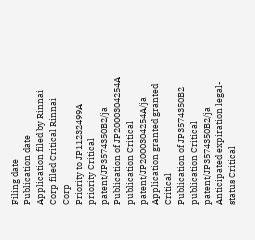Filing date
Publication date
Application filed by Rinnai Corp filed Critical Rinnai Corp
Priority to JP11232499A priority Critical patent/JP3574350B2/ja
Publication of JP2000304254A publication Critical patent/JP2000304254A/ja
Application granted granted Critical
Publication of JP3574350B2 publication Critical patent/JP3574350B2/ja
Anticipated expiration legal-status Critical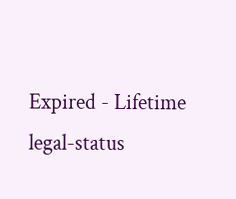Expired - Lifetime legal-status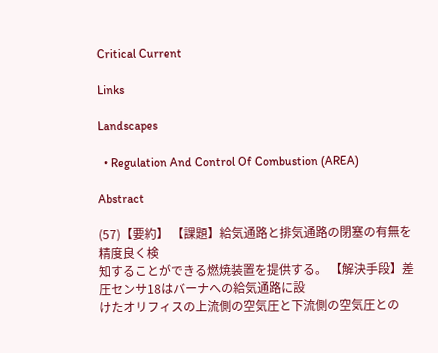Critical Current

Links

Landscapes

  • Regulation And Control Of Combustion (AREA)

Abstract

(57)【要約】 【課題】給気通路と排気通路の閉塞の有無を精度良く検
知することができる燃焼装置を提供する。 【解決手段】差圧センサ18はバーナへの給気通路に設
けたオリフィスの上流側の空気圧と下流側の空気圧との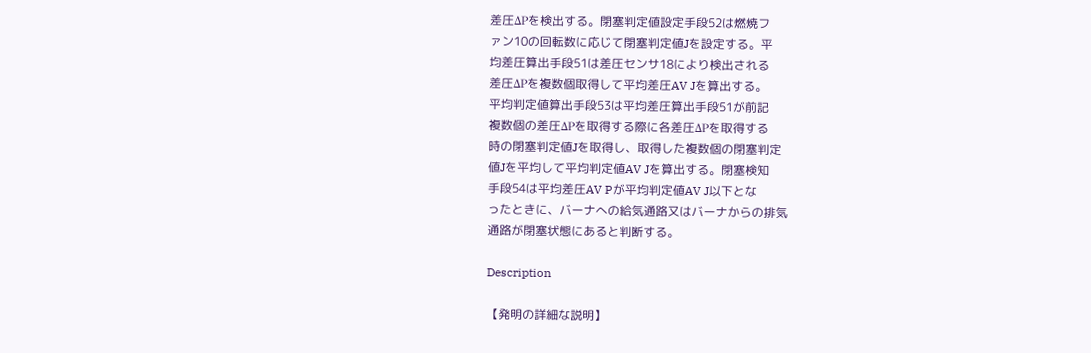差圧ΔPを検出する。閉塞判定値設定手段52は燃焼フ
ァン10の回転数に応じて閉塞判定値Jを設定する。平
均差圧算出手段51は差圧センサ18により検出される
差圧ΔPを複数個取得して平均差圧AV Jを算出する。
平均判定値算出手段53は平均差圧算出手段51が前記
複数個の差圧ΔPを取得する際に各差圧ΔPを取得する
時の閉塞判定値Jを取得し、取得した複数個の閉塞判定
値Jを平均して平均判定値AV Jを算出する。閉塞検知
手段54は平均差圧AV Pが平均判定値AV J以下とな
ったときに、バーナへの給気通路又はバーナからの排気
通路が閉塞状態にあると判断する。

Description

【発明の詳細な説明】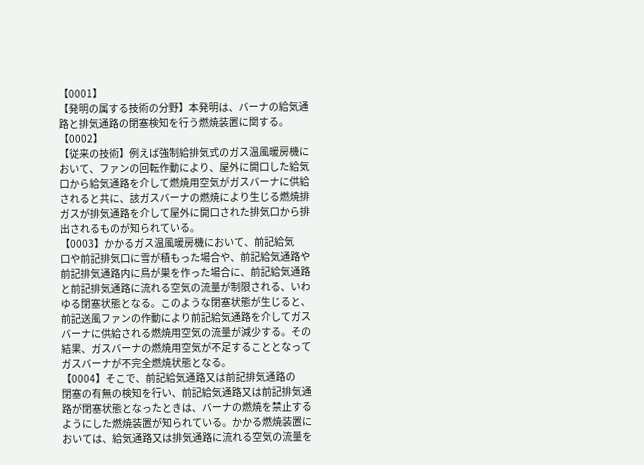【0001】
【発明の属する技術の分野】本発明は、バーナの給気通
路と排気通路の閉塞検知を行う燃焼装置に関する。
【0002】
【従来の技術】例えば強制給排気式のガス温風暖房機に
おいて、ファンの回転作動により、屋外に開口した給気
口から給気通路を介して燃焼用空気がガスバーナに供給
されると共に、該ガスバーナの燃焼により生じる燃焼排
ガスが排気通路を介して屋外に開口された排気口から排
出されるものが知られている。
【0003】かかるガス温風暖房機において、前記給気
口や前記排気口に雪が積もった場合や、前記給気通路や
前記排気通路内に鳥が巣を作った場合に、前記給気通路
と前記排気通路に流れる空気の流量が制限される、いわ
ゆる閉塞状態となる。このような閉塞状態が生じると、
前記送風ファンの作動により前記給気通路を介してガス
バーナに供給される燃焼用空気の流量が減少する。その
結果、ガスバーナの燃焼用空気が不足することとなって
ガスバーナが不完全燃焼状態となる。
【0004】そこで、前記給気通路又は前記排気通路の
閉塞の有無の検知を行い、前記給気通路又は前記排気通
路が閉塞状態となったときは、バーナの燃焼を禁止する
ようにした燃焼装置が知られている。かかる燃焼装置に
おいては、給気通路又は排気通路に流れる空気の流量を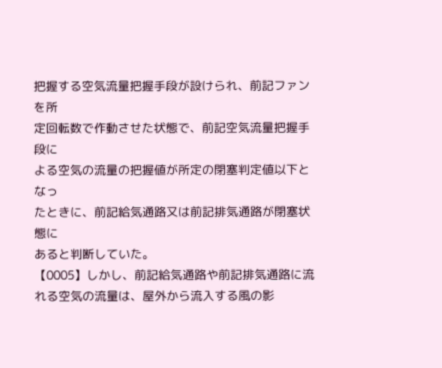把握する空気流量把握手段が設けられ、前記ファンを所
定回転数で作動させた状態で、前記空気流量把握手段に
よる空気の流量の把握値が所定の閉塞判定値以下となっ
たときに、前記給気通路又は前記排気通路が閉塞状態に
あると判断していた。
【0005】しかし、前記給気通路や前記排気通路に流
れる空気の流量は、屋外から流入する風の影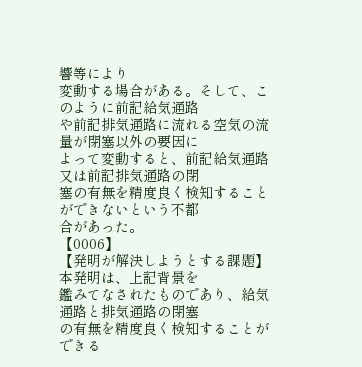響等により
変動する場合がある。そして、このように前記給気通路
や前記排気通路に流れる空気の流量が閉塞以外の要因に
よって変動すると、前記給気通路又は前記排気通路の閉
塞の有無を精度良く検知することができないという不都
合があった。
【0006】
【発明が解決しようとする課題】本発明は、上記背景を
鑑みてなされたものであり、給気通路と排気通路の閉塞
の有無を精度良く検知することができる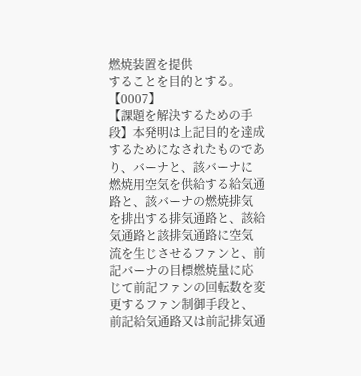燃焼装置を提供
することを目的とする。
【0007】
【課題を解決するための手段】本発明は上記目的を達成
するためになされたものであり、バーナと、該バーナに
燃焼用空気を供給する給気通路と、該バーナの燃焼排気
を排出する排気通路と、該給気通路と該排気通路に空気
流を生じさせるファンと、前記バーナの目標燃焼量に応
じて前記ファンの回転数を変更するファン制御手段と、
前記給気通路又は前記排気通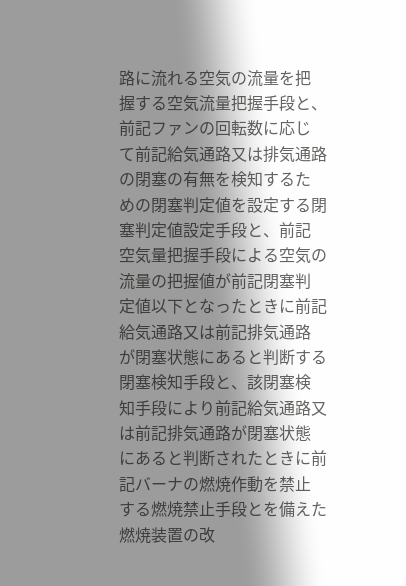路に流れる空気の流量を把
握する空気流量把握手段と、前記ファンの回転数に応じ
て前記給気通路又は排気通路の閉塞の有無を検知するた
めの閉塞判定値を設定する閉塞判定値設定手段と、前記
空気量把握手段による空気の流量の把握値が前記閉塞判
定値以下となったときに前記給気通路又は前記排気通路
が閉塞状態にあると判断する閉塞検知手段と、該閉塞検
知手段により前記給気通路又は前記排気通路が閉塞状態
にあると判断されたときに前記バーナの燃焼作動を禁止
する燃焼禁止手段とを備えた燃焼装置の改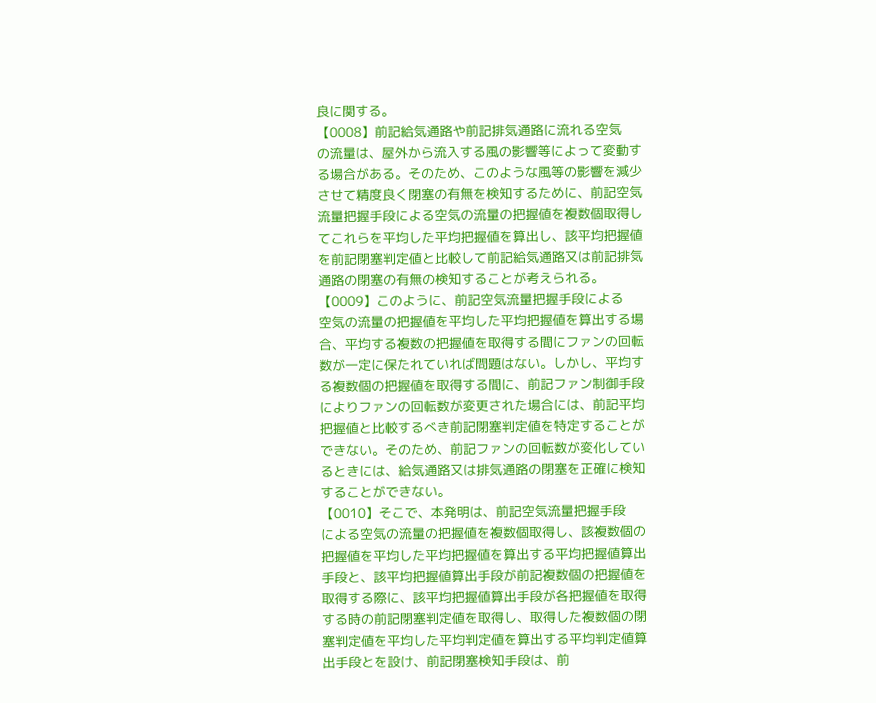良に関する。
【0008】前記給気通路や前記排気通路に流れる空気
の流量は、屋外から流入する風の影響等によって変動す
る場合がある。そのため、このような風等の影響を減少
させて精度良く閉塞の有無を検知するために、前記空気
流量把握手段による空気の流量の把握値を複数個取得し
てこれらを平均した平均把握値を算出し、該平均把握値
を前記閉塞判定値と比較して前記給気通路又は前記排気
通路の閉塞の有無の検知することが考えられる。
【0009】このように、前記空気流量把握手段による
空気の流量の把握値を平均した平均把握値を算出する場
合、平均する複数の把握値を取得する間にファンの回転
数が一定に保たれていれば問題はない。しかし、平均す
る複数個の把握値を取得する間に、前記ファン制御手段
によりファンの回転数が変更された場合には、前記平均
把握値と比較するべき前記閉塞判定値を特定することが
できない。そのため、前記ファンの回転数が変化してい
るときには、給気通路又は排気通路の閉塞を正確に検知
することができない。
【0010】そこで、本発明は、前記空気流量把握手段
による空気の流量の把握値を複数個取得し、該複数個の
把握値を平均した平均把握値を算出する平均把握値算出
手段と、該平均把握値算出手段が前記複数個の把握値を
取得する際に、該平均把握値算出手段が各把握値を取得
する時の前記閉塞判定値を取得し、取得した複数個の閉
塞判定値を平均した平均判定値を算出する平均判定値算
出手段とを設け、前記閉塞検知手段は、前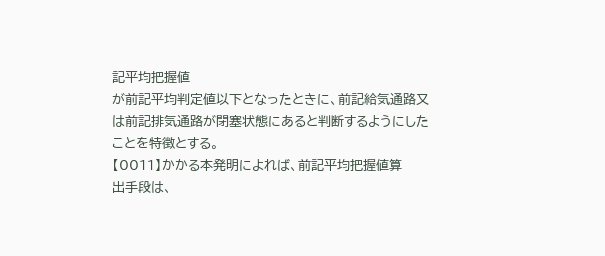記平均把握値
が前記平均判定値以下となったときに、前記給気通路又
は前記排気通路が閉塞状態にあると判断するようにした
ことを特徴とする。
【0011】かかる本発明によれば、前記平均把握値算
出手段は、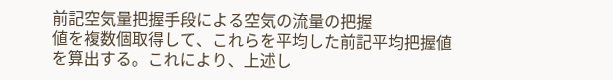前記空気量把握手段による空気の流量の把握
値を複数個取得して、これらを平均した前記平均把握値
を算出する。これにより、上述し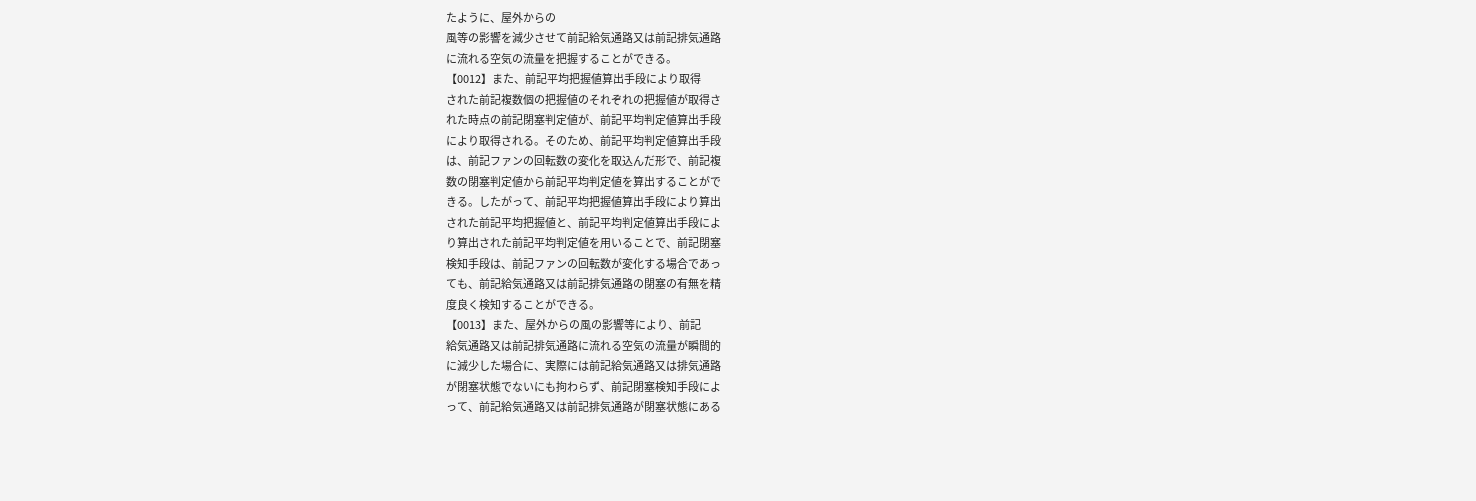たように、屋外からの
風等の影響を減少させて前記給気通路又は前記排気通路
に流れる空気の流量を把握することができる。
【0012】また、前記平均把握値算出手段により取得
された前記複数個の把握値のそれぞれの把握値が取得さ
れた時点の前記閉塞判定値が、前記平均判定値算出手段
により取得される。そのため、前記平均判定値算出手段
は、前記ファンの回転数の変化を取込んだ形で、前記複
数の閉塞判定値から前記平均判定値を算出することがで
きる。したがって、前記平均把握値算出手段により算出
された前記平均把握値と、前記平均判定値算出手段によ
り算出された前記平均判定値を用いることで、前記閉塞
検知手段は、前記ファンの回転数が変化する場合であっ
ても、前記給気通路又は前記排気通路の閉塞の有無を精
度良く検知することができる。
【0013】また、屋外からの風の影響等により、前記
給気通路又は前記排気通路に流れる空気の流量が瞬間的
に減少した場合に、実際には前記給気通路又は排気通路
が閉塞状態でないにも拘わらず、前記閉塞検知手段によ
って、前記給気通路又は前記排気通路が閉塞状態にある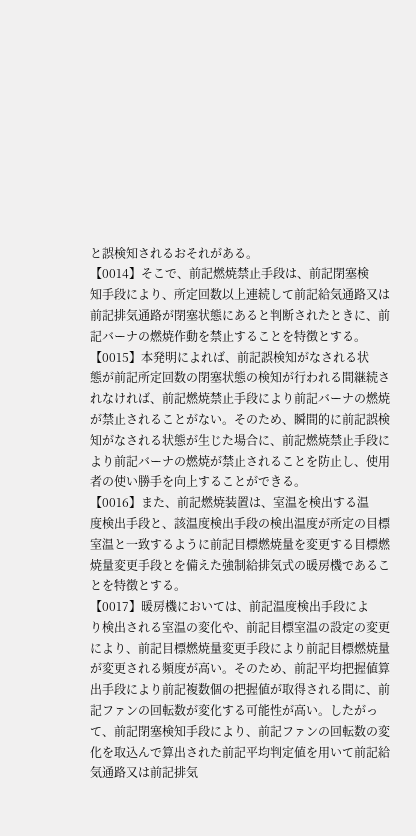と誤検知されるおそれがある。
【0014】そこで、前記燃焼禁止手段は、前記閉塞検
知手段により、所定回数以上連続して前記給気通路又は
前記排気通路が閉塞状態にあると判断されたときに、前
記バーナの燃焼作動を禁止することを特徴とする。
【0015】本発明によれば、前記誤検知がなされる状
態が前記所定回数の閉塞状態の検知が行われる間継続さ
れなければ、前記燃焼禁止手段により前記バーナの燃焼
が禁止されることがない。そのため、瞬間的に前記誤検
知がなされる状態が生じた場合に、前記燃焼禁止手段に
より前記バーナの燃焼が禁止されることを防止し、使用
者の使い勝手を向上することができる。
【0016】また、前記燃焼装置は、室温を検出する温
度検出手段と、該温度検出手段の検出温度が所定の目標
室温と一致するように前記目標燃焼量を変更する目標燃
焼量変更手段とを備えた強制給排気式の暖房機であるこ
とを特徴とする。
【0017】暖房機においては、前記温度検出手段によ
り検出される室温の変化や、前記目標室温の設定の変更
により、前記目標燃焼量変更手段により前記目標燃焼量
が変更される頻度が高い。そのため、前記平均把握値算
出手段により前記複数個の把握値が取得される間に、前
記ファンの回転数が変化する可能性が高い。したがっ
て、前記閉塞検知手段により、前記ファンの回転数の変
化を取込んで算出された前記平均判定値を用いて前記給
気通路又は前記排気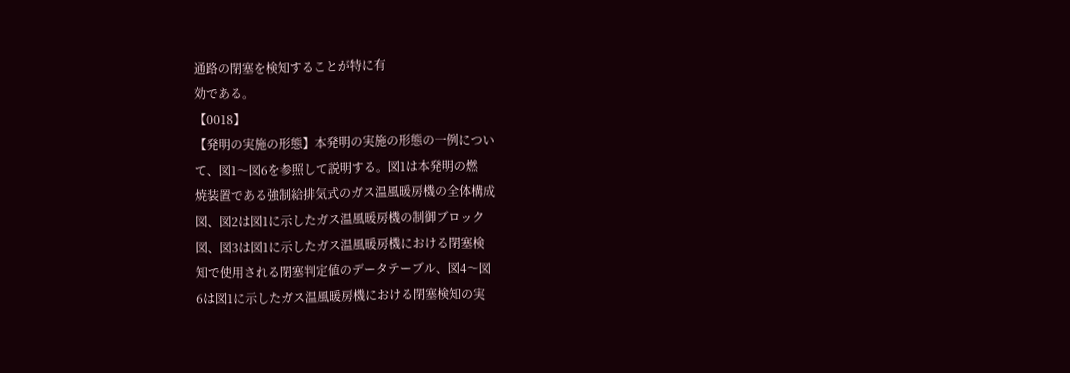通路の閉塞を検知することが特に有
効である。
【0018】
【発明の実施の形態】本発明の実施の形態の一例につい
て、図1〜図6を参照して説明する。図1は本発明の燃
焼装置である強制給排気式のガス温風暖房機の全体構成
図、図2は図1に示したガス温風暖房機の制御ブロック
図、図3は図1に示したガス温風暖房機における閉塞検
知で使用される閉塞判定値のデータテーブル、図4〜図
6は図1に示したガス温風暖房機における閉塞検知の実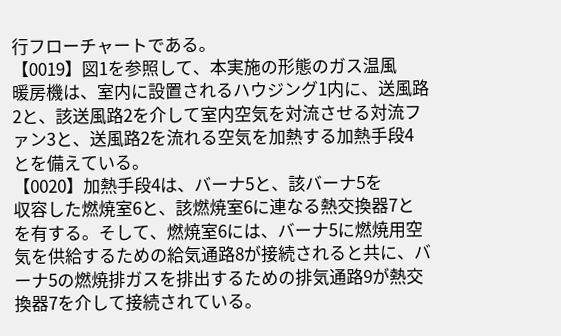行フローチャートである。
【0019】図1を参照して、本実施の形態のガス温風
暖房機は、室内に設置されるハウジング1内に、送風路
2と、該送風路2を介して室内空気を対流させる対流フ
ァン3と、送風路2を流れる空気を加熱する加熱手段4
とを備えている。
【0020】加熱手段4は、バーナ5と、該バーナ5を
収容した燃焼室6と、該燃焼室6に連なる熱交換器7と
を有する。そして、燃焼室6には、バーナ5に燃焼用空
気を供給するための給気通路8が接続されると共に、バ
ーナ5の燃焼排ガスを排出するための排気通路9が熱交
換器7を介して接続されている。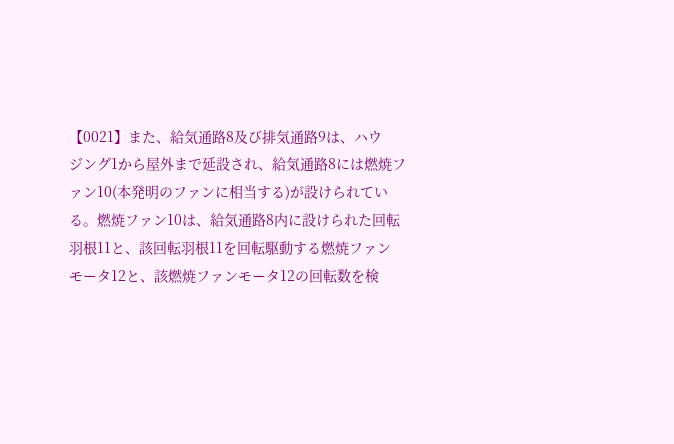【0021】また、給気通路8及び排気通路9は、ハウ
ジング1から屋外まで延設され、給気通路8には燃焼フ
ァン10(本発明のファンに相当する)が設けられてい
る。燃焼ファン10は、給気通路8内に設けられた回転
羽根11と、該回転羽根11を回転駆動する燃焼ファン
モータ12と、該燃焼ファンモータ12の回転数を検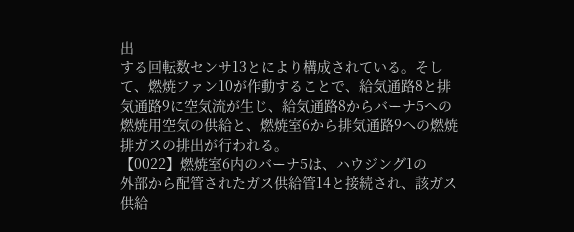出
する回転数センサ13とにより構成されている。そし
て、燃焼ファン10が作動することで、給気通路8と排
気通路9に空気流が生じ、給気通路8からバーナ5への
燃焼用空気の供給と、燃焼室6から排気通路9への燃焼
排ガスの排出が行われる。
【0022】燃焼室6内のバーナ5は、ハウジング1の
外部から配管されたガス供給管14と接続され、該ガス
供給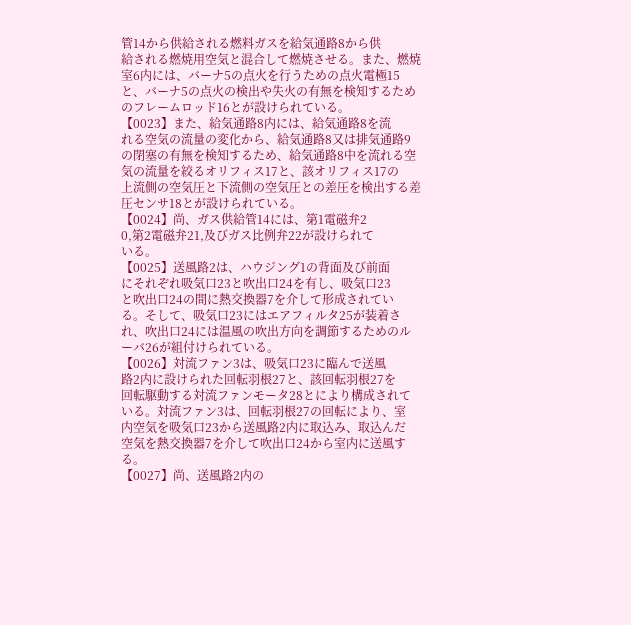管14から供給される燃料ガスを給気通路8から供
給される燃焼用空気と混合して燃焼させる。また、燃焼
室6内には、バーナ5の点火を行うための点火電極15
と、バーナ5の点火の検出や失火の有無を検知するため
のフレームロッド16とが設けられている。
【0023】また、給気通路8内には、給気通路8を流
れる空気の流量の変化から、給気通路8又は排気通路9
の閉塞の有無を検知するため、給気通路8中を流れる空
気の流量を絞るオリフィス17と、該オリフィス17の
上流側の空気圧と下流側の空気圧との差圧を検出する差
圧センサ18とが設けられている。
【0024】尚、ガス供給管14には、第1電磁弁2
0,第2電磁弁21,及びガス比例弁22が設けられて
いる。
【0025】送風路2は、ハウジング1の背面及び前面
にそれぞれ吸気口23と吹出口24を有し、吸気口23
と吹出口24の間に熱交換器7を介して形成されてい
る。そして、吸気口23にはエアフィルタ25が装着さ
れ、吹出口24には温風の吹出方向を調節するためのル
ーバ26が組付けられている。
【0026】対流ファン3は、吸気口23に臨んで送風
路2内に設けられた回転羽根27と、該回転羽根27を
回転駆動する対流ファンモータ28とにより構成されて
いる。対流ファン3は、回転羽根27の回転により、室
内空気を吸気口23から送風路2内に取込み、取込んだ
空気を熱交換器7を介して吹出口24から室内に送風す
る。
【0027】尚、送風路2内の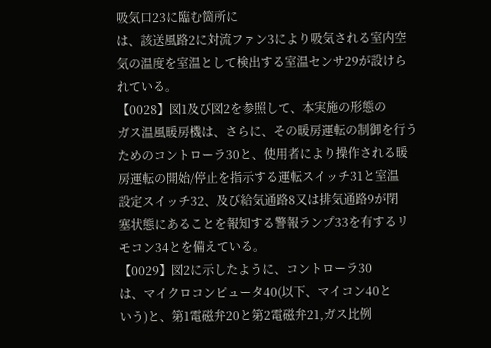吸気口23に臨む箇所に
は、該送風路2に対流ファン3により吸気される室内空
気の温度を室温として検出する室温センサ29が設けら
れている。
【0028】図1及び図2を参照して、本実施の形態の
ガス温風暖房機は、さらに、その暖房運転の制御を行う
ためのコントローラ30と、使用者により操作される暖
房運転の開始/停止を指示する運転スイッチ31と室温
設定スイッチ32、及び給気通路8又は排気通路9が閉
塞状態にあることを報知する警報ランプ33を有するリ
モコン34とを備えている。
【0029】図2に示したように、コントローラ30
は、マイクロコンピュータ40(以下、マイコン40と
いう)と、第1電磁弁20と第2電磁弁21,ガス比例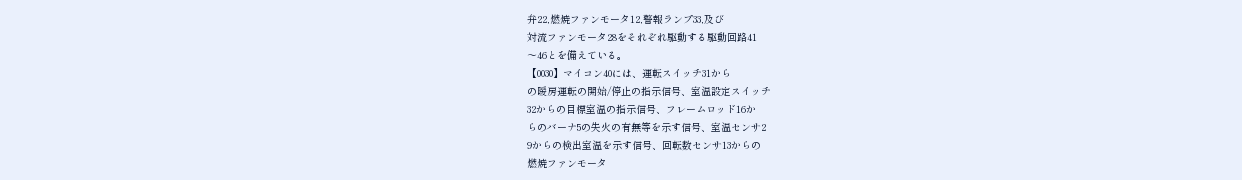弁22,燃焼ファンモータ12,警報ランプ33,及び
対流ファンモータ28をそれぞれ駆動する駆動回路41
〜46とを備えている。
【0030】マイコン40には、運転スイッチ31から
の暖房運転の開始/停止の指示信号、室温設定スイッチ
32からの目標室温の指示信号、フレームロッド16か
らのバーナ5の失火の有無等を示す信号、室温センサ2
9からの検出室温を示す信号、回転数センサ13からの
燃焼ファンモータ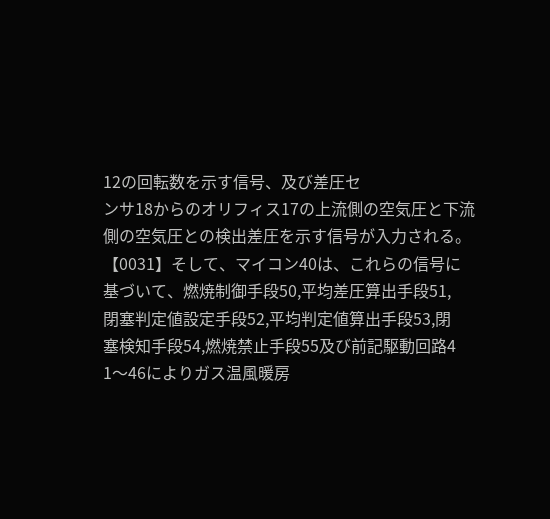12の回転数を示す信号、及び差圧セ
ンサ18からのオリフィス17の上流側の空気圧と下流
側の空気圧との検出差圧を示す信号が入力される。
【0031】そして、マイコン40は、これらの信号に
基づいて、燃焼制御手段50,平均差圧算出手段51,
閉塞判定値設定手段52,平均判定値算出手段53,閉
塞検知手段54,燃焼禁止手段55及び前記駆動回路4
1〜46によりガス温風暖房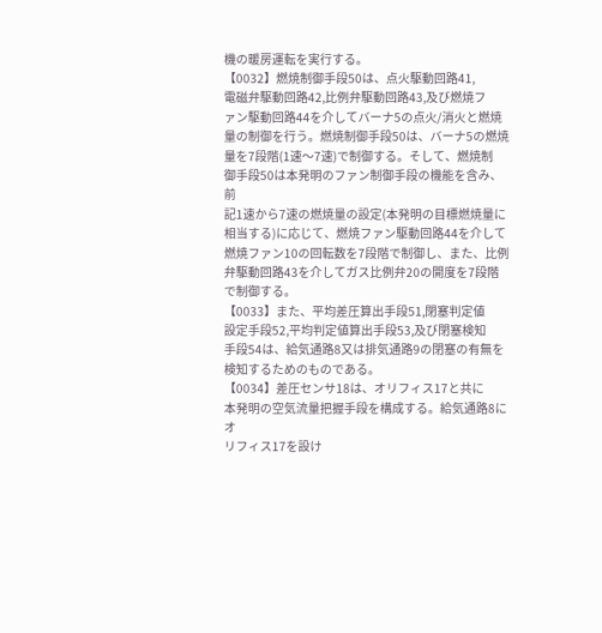機の暖房運転を実行する。
【0032】燃焼制御手段50は、点火駆動回路41,
電磁弁駆動回路42,比例弁駆動回路43,及び燃焼フ
ァン駆動回路44を介してバーナ5の点火/消火と燃焼
量の制御を行う。燃焼制御手段50は、バーナ5の燃焼
量を7段階(1速〜7速)で制御する。そして、燃焼制
御手段50は本発明のファン制御手段の機能を含み、前
記1速から7速の燃焼量の設定(本発明の目標燃焼量に
相当する)に応じて、燃焼ファン駆動回路44を介して
燃焼ファン10の回転数を7段階で制御し、また、比例
弁駆動回路43を介してガス比例弁20の開度を7段階
で制御する。
【0033】また、平均差圧算出手段51,閉塞判定値
設定手段52,平均判定値算出手段53,及び閉塞検知
手段54は、給気通路8又は排気通路9の閉塞の有無を
検知するためのものである。
【0034】差圧センサ18は、オリフィス17と共に
本発明の空気流量把握手段を構成する。給気通路8にオ
リフィス17を設け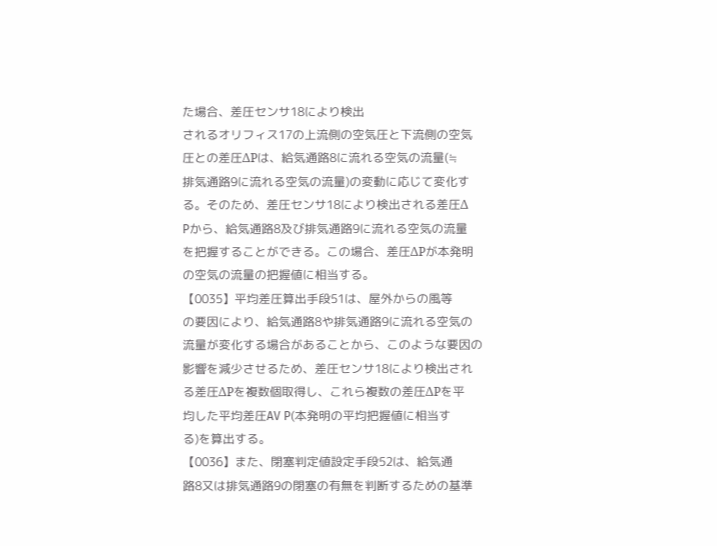た場合、差圧センサ18により検出
されるオリフィス17の上流側の空気圧と下流側の空気
圧との差圧ΔPは、給気通路8に流れる空気の流量(≒
排気通路9に流れる空気の流量)の変動に応じて変化す
る。そのため、差圧センサ18により検出される差圧Δ
Pから、給気通路8及び排気通路9に流れる空気の流量
を把握することができる。この場合、差圧ΔPが本発明
の空気の流量の把握値に相当する。
【0035】平均差圧算出手段51は、屋外からの風等
の要因により、給気通路8や排気通路9に流れる空気の
流量が変化する場合があることから、このような要因の
影響を減少させるため、差圧センサ18により検出され
る差圧ΔPを複数個取得し、これら複数の差圧ΔPを平
均した平均差圧AV P(本発明の平均把握値に相当す
る)を算出する。
【0036】また、閉塞判定値設定手段52は、給気通
路8又は排気通路9の閉塞の有無を判断するための基準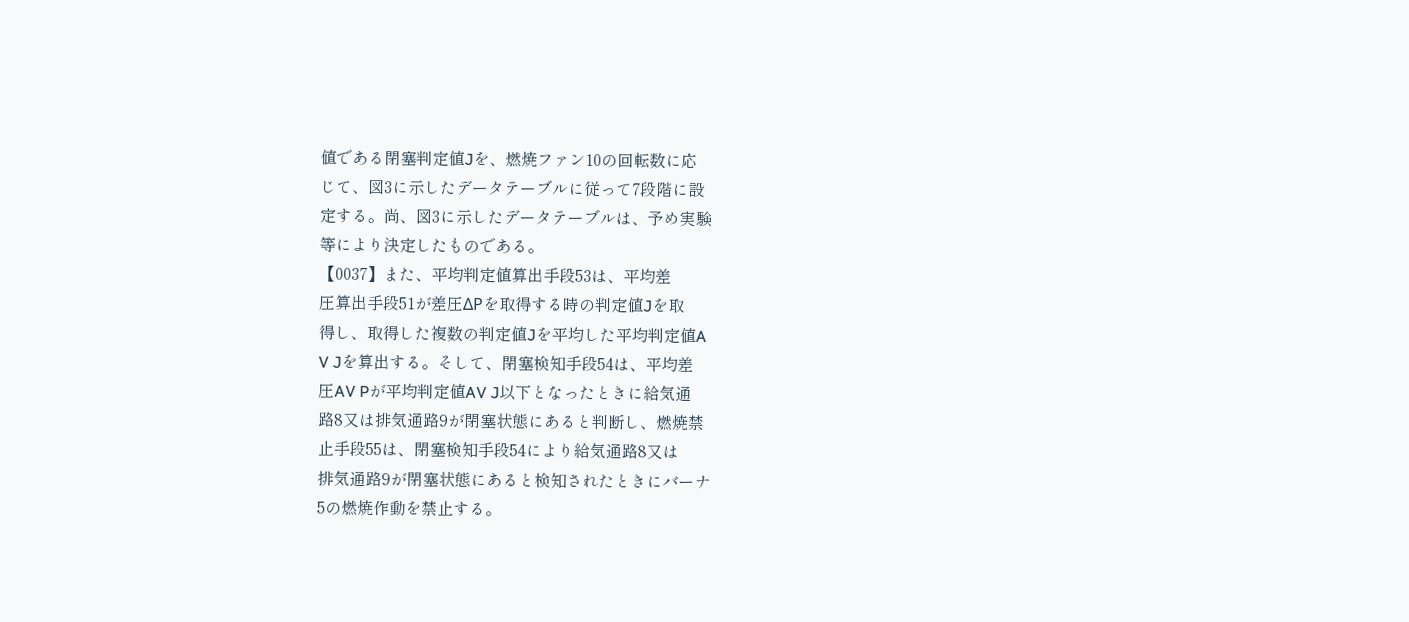値である閉塞判定値Jを、燃焼ファン10の回転数に応
じて、図3に示したデータテーブルに従って7段階に設
定する。尚、図3に示したデータテーブルは、予め実験
等により決定したものである。
【0037】また、平均判定値算出手段53は、平均差
圧算出手段51が差圧ΔPを取得する時の判定値Jを取
得し、取得した複数の判定値Jを平均した平均判定値A
V Jを算出する。そして、閉塞検知手段54は、平均差
圧AV Pが平均判定値AV J以下となったときに給気通
路8又は排気通路9が閉塞状態にあると判断し、燃焼禁
止手段55は、閉塞検知手段54により給気通路8又は
排気通路9が閉塞状態にあると検知されたときにバーナ
5の燃焼作動を禁止する。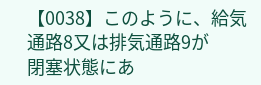【0038】このように、給気通路8又は排気通路9が
閉塞状態にあ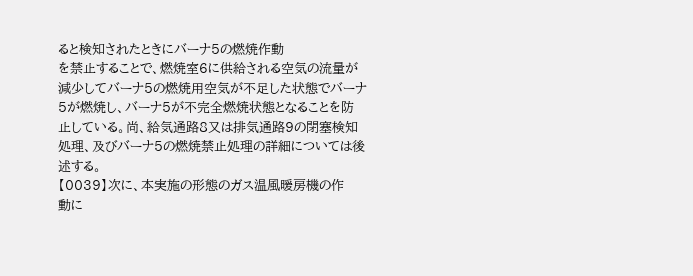ると検知されたときにバーナ5の燃焼作動
を禁止することで、燃焼室6に供給される空気の流量が
減少してバーナ5の燃焼用空気が不足した状態でバーナ
5が燃焼し、バーナ5が不完全燃焼状態となることを防
止している。尚、給気通路8又は排気通路9の閉塞検知
処理、及びバーナ5の燃焼禁止処理の詳細については後
述する。
【0039】次に、本実施の形態のガス温風暖房機の作
動に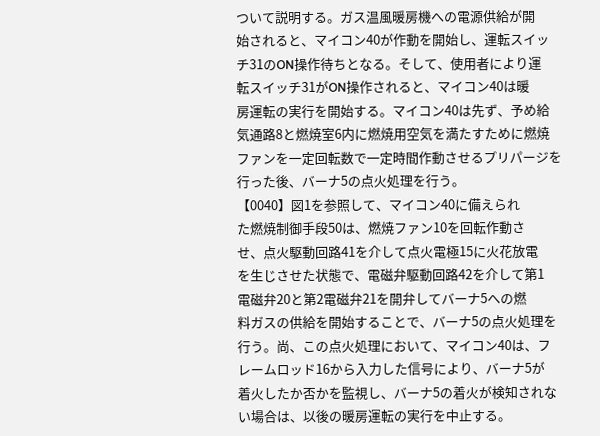ついて説明する。ガス温風暖房機への電源供給が開
始されると、マイコン40が作動を開始し、運転スイッ
チ31のON操作待ちとなる。そして、使用者により運
転スイッチ31がON操作されると、マイコン40は暖
房運転の実行を開始する。マイコン40は先ず、予め給
気通路8と燃焼室6内に燃焼用空気を満たすために燃焼
ファンを一定回転数で一定時間作動させるプリパージを
行った後、バーナ5の点火処理を行う。
【0040】図1を参照して、マイコン40に備えられ
た燃焼制御手段50は、燃焼ファン10を回転作動さ
せ、点火駆動回路41を介して点火電極15に火花放電
を生じさせた状態で、電磁弁駆動回路42を介して第1
電磁弁20と第2電磁弁21を開弁してバーナ5への燃
料ガスの供給を開始することで、バーナ5の点火処理を
行う。尚、この点火処理において、マイコン40は、フ
レームロッド16から入力した信号により、バーナ5が
着火したか否かを監視し、バーナ5の着火が検知されな
い場合は、以後の暖房運転の実行を中止する。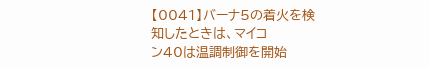【0041】バーナ5の着火を検知したときは、マイコ
ン40は温調制御を開始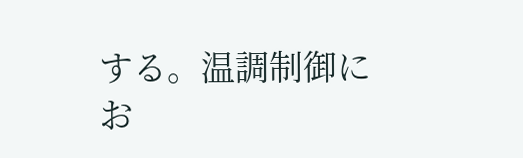する。温調制御にお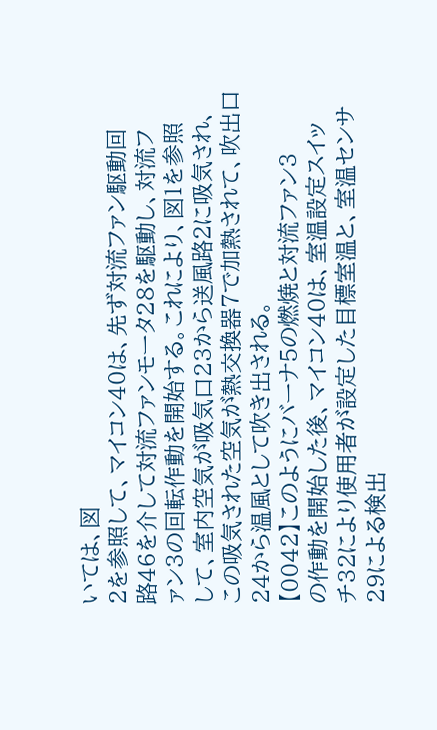いては、図
2を参照して、マイコン40は、先ず対流ファン駆動回
路46を介して対流ファンモータ28を駆動し、対流フ
ァン3の回転作動を開始する。これにより、図1を参照
して、室内空気が吸気口23から送風路2に吸気され、
この吸気された空気が熱交換器7で加熱されて、吹出口
24から温風として吹き出される。
【0042】このようにバーナ5の燃焼と対流ファン3
の作動を開始した後、マイコン40は、室温設定スイッ
チ32により使用者が設定した目標室温と、室温センサ
29による検出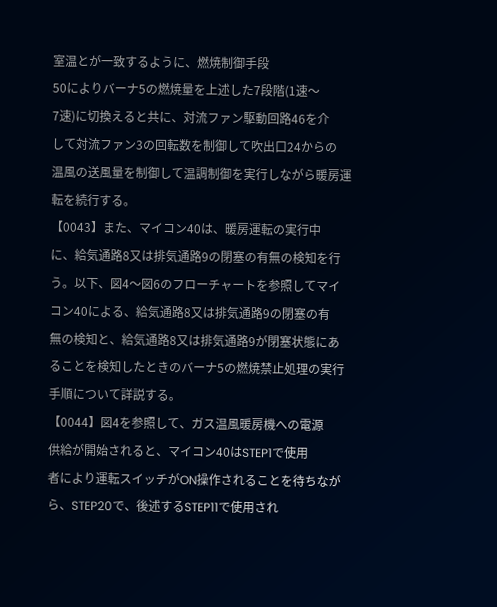室温とが一致するように、燃焼制御手段
50によりバーナ5の燃焼量を上述した7段階(1速〜
7速)に切換えると共に、対流ファン駆動回路46を介
して対流ファン3の回転数を制御して吹出口24からの
温風の送風量を制御して温調制御を実行しながら暖房運
転を続行する。
【0043】また、マイコン40は、暖房運転の実行中
に、給気通路8又は排気通路9の閉塞の有無の検知を行
う。以下、図4〜図6のフローチャートを参照してマイ
コン40による、給気通路8又は排気通路9の閉塞の有
無の検知と、給気通路8又は排気通路9が閉塞状態にあ
ることを検知したときのバーナ5の燃焼禁止処理の実行
手順について詳説する。
【0044】図4を参照して、ガス温風暖房機への電源
供給が開始されると、マイコン40はSTEP1で使用
者により運転スイッチがON操作されることを待ちなが
ら、STEP20で、後述するSTEP11で使用され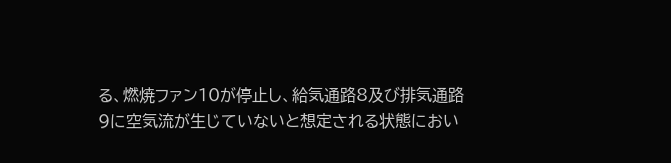る、燃焼ファン10が停止し、給気通路8及び排気通路
9に空気流が生じていないと想定される状態におい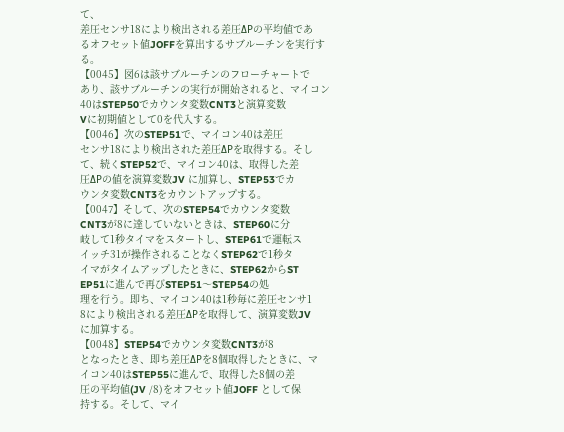て、
差圧センサ18により検出される差圧ΔPの平均値であ
るオフセット値JOFFを算出するサブルーチンを実行す
る。
【0045】図6は該サブルーチンのフローチャートで
あり、該サブルーチンの実行が開始されると、マイコン
40はSTEP50でカウンタ変数CNT3と演算変数
Vに初期値として0を代入する。
【0046】次のSTEP51で、マイコン40は差圧
センサ18により検出された差圧ΔPを取得する。そし
て、続くSTEP52で、マイコン40は、取得した差
圧ΔPの値を演算変数JV に加算し、STEP53でカ
ウンタ変数CNT3をカウントアップする。
【0047】そして、次のSTEP54でカウンタ変数
CNT3が8に達していないときは、STEP60に分
岐して1秒タイマをスタートし、STEP61で運転ス
イッチ31が操作されることなくSTEP62で1秒タ
イマがタイムアップしたときに、STEP62からST
EP51に進んで再びSTEP51〜STEP54の処
理を行う。即ち、マイコン40は1秒毎に差圧センサ1
8により検出される差圧ΔPを取得して、演算変数JV
に加算する。
【0048】STEP54でカウンタ変数CNT3が8
となったとき、即ち差圧ΔPを8個取得したときに、マ
イコン40はSTEP55に進んで、取得した8個の差
圧の平均値(JV /8)をオフセット値JOFF として保
持する。そして、マイ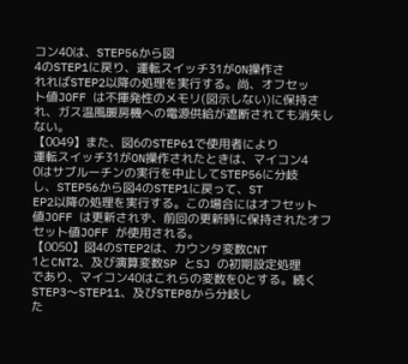コン40は、STEP56から図
4のSTEP1に戻り、運転スイッチ31がON操作さ
れればSTEP2以降の処理を実行する。尚、オフセッ
ト値JOFF は不揮発性のメモリ(図示しない)に保持さ
れ、ガス温風暖房機への電源供給が遮断されても消失し
ない。
【0049】また、図6のSTEP61で使用者により
運転スイッチ31がON操作されたときは、マイコン4
0はサブルーチンの実行を中止してSTEP56に分岐
し、STEP56から図4のSTEP1に戻って、ST
EP2以降の処理を実行する。この場合にはオフセット
値JOFF は更新されず、前回の更新時に保持されたオフ
セット値JOFF が使用される。
【0050】図4のSTEP2は、カウンタ変数CNT
1とCNT2、及び演算変数SP とSJ の初期設定処理
であり、マイコン40はこれらの変数を0とする。続く
STEP3〜STEP11、及びSTEP8から分岐し
た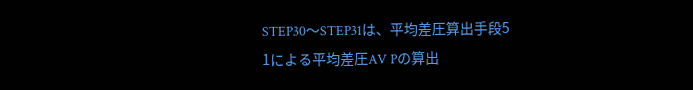STEP30〜STEP31は、平均差圧算出手段5
1による平均差圧AV Pの算出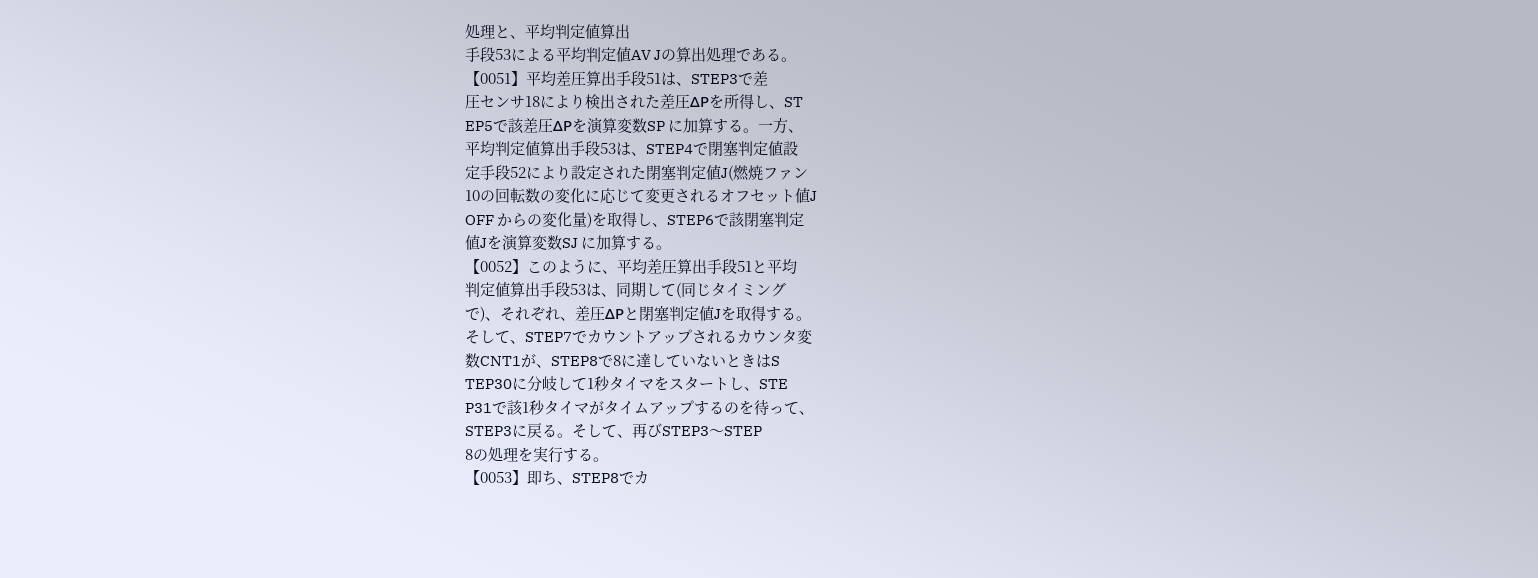処理と、平均判定値算出
手段53による平均判定値AV Jの算出処理である。
【0051】平均差圧算出手段51は、STEP3で差
圧センサ18により検出された差圧ΔPを所得し、ST
EP5で該差圧ΔPを演算変数SP に加算する。一方、
平均判定値算出手段53は、STEP4で閉塞判定値設
定手段52により設定された閉塞判定値J(燃焼ファン
10の回転数の変化に応じて変更されるオフセット値J
OFF からの変化量)を取得し、STEP6で該閉塞判定
値Jを演算変数SJ に加算する。
【0052】このように、平均差圧算出手段51と平均
判定値算出手段53は、同期して(同じタイミング
で)、それぞれ、差圧ΔPと閉塞判定値Jを取得する。
そして、STEP7でカウントアップされるカウンタ変
数CNT1が、STEP8で8に達していないときはS
TEP30に分岐して1秒タイマをスタートし、STE
P31で該1秒タイマがタイムアップするのを待って、
STEP3に戻る。そして、再びSTEP3〜STEP
8の処理を実行する。
【0053】即ち、STEP8でカ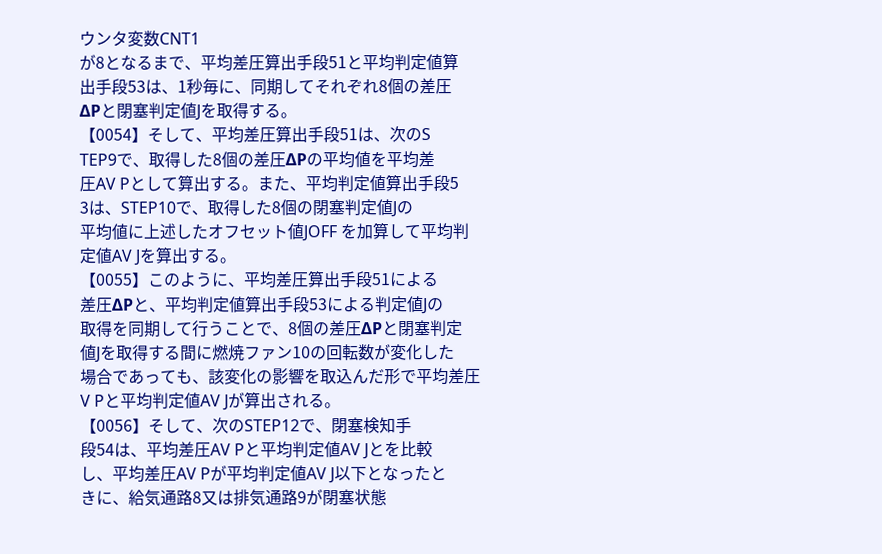ウンタ変数CNT1
が8となるまで、平均差圧算出手段51と平均判定値算
出手段53は、1秒毎に、同期してそれぞれ8個の差圧
ΔPと閉塞判定値Jを取得する。
【0054】そして、平均差圧算出手段51は、次のS
TEP9で、取得した8個の差圧ΔPの平均値を平均差
圧AV Pとして算出する。また、平均判定値算出手段5
3は、STEP10で、取得した8個の閉塞判定値Jの
平均値に上述したオフセット値JOFF を加算して平均判
定値AV Jを算出する。
【0055】このように、平均差圧算出手段51による
差圧ΔPと、平均判定値算出手段53による判定値Jの
取得を同期して行うことで、8個の差圧ΔPと閉塞判定
値Jを取得する間に燃焼ファン10の回転数が変化した
場合であっても、該変化の影響を取込んだ形で平均差圧
V Pと平均判定値AV Jが算出される。
【0056】そして、次のSTEP12で、閉塞検知手
段54は、平均差圧AV Pと平均判定値AV Jとを比較
し、平均差圧AV Pが平均判定値AV J以下となったと
きに、給気通路8又は排気通路9が閉塞状態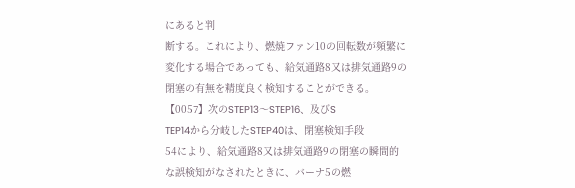にあると判
断する。これにより、燃焼ファン10の回転数が頻繁に
変化する場合であっても、給気通路8又は排気通路9の
閉塞の有無を精度良く検知することができる。
【0057】次のSTEP13〜STEP16、及びS
TEP14から分岐したSTEP40は、閉塞検知手段
54により、給気通路8又は排気通路9の閉塞の瞬間的
な誤検知がなされたときに、バーナ5の燃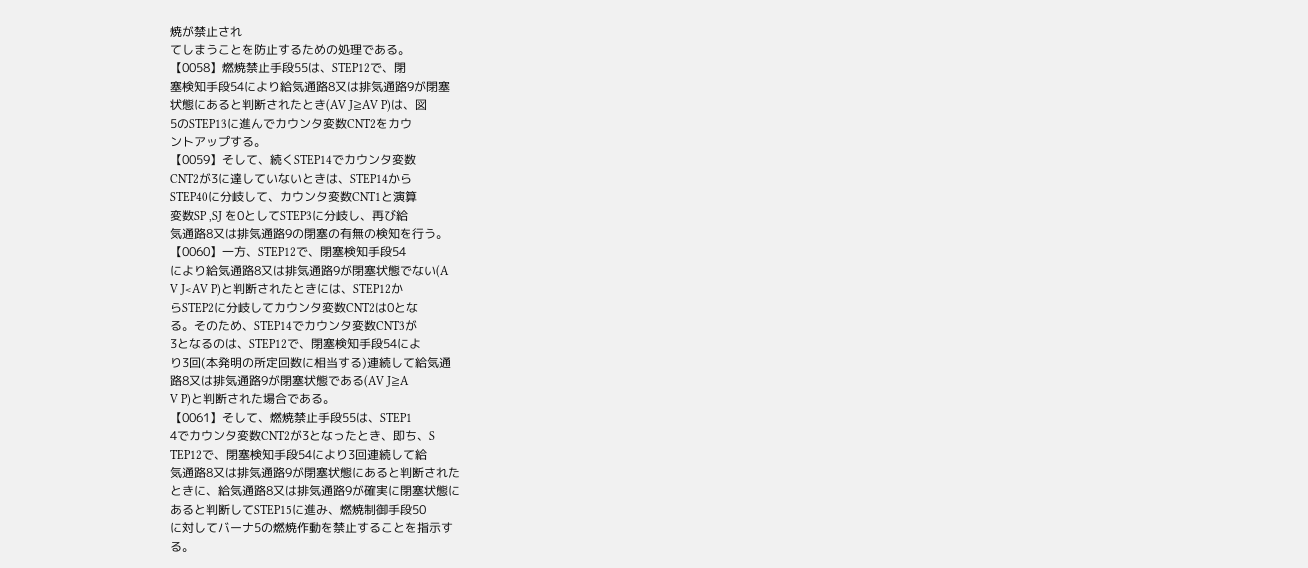焼が禁止され
てしまうことを防止するための処理である。
【0058】燃焼禁止手段55は、STEP12で、閉
塞検知手段54により給気通路8又は排気通路9が閉塞
状態にあると判断されたとき(AV J≧AV P)は、図
5のSTEP13に進んでカウンタ変数CNT2をカウ
ントアップする。
【0059】そして、続くSTEP14でカウンタ変数
CNT2が3に達していないときは、STEP14から
STEP40に分岐して、カウンタ変数CNT1と演算
変数SP ,SJ を0としてSTEP3に分岐し、再び給
気通路8又は排気通路9の閉塞の有無の検知を行う。
【0060】一方、STEP12で、閉塞検知手段54
により給気通路8又は排気通路9が閉塞状態でない(A
V J<AV P)と判断されたときには、STEP12か
らSTEP2に分岐してカウンタ変数CNT2は0とな
る。そのため、STEP14でカウンタ変数CNT3が
3となるのは、STEP12で、閉塞検知手段54によ
り3回(本発明の所定回数に相当する)連続して給気通
路8又は排気通路9が閉塞状態である(AV J≧A
V P)と判断された場合である。
【0061】そして、燃焼禁止手段55は、STEP1
4でカウンタ変数CNT2が3となったとき、即ち、S
TEP12で、閉塞検知手段54により3回連続して給
気通路8又は排気通路9が閉塞状態にあると判断された
ときに、給気通路8又は排気通路9が確実に閉塞状態に
あると判断してSTEP15に進み、燃焼制御手段50
に対してバーナ5の燃焼作動を禁止することを指示す
る。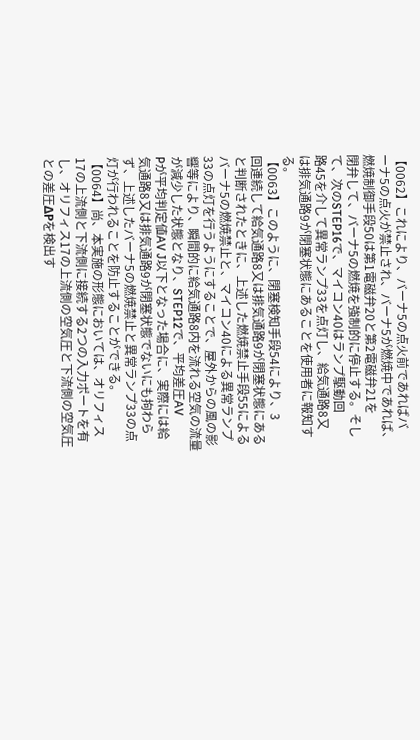【0062】これにより、バーナ5の点火前であればバ
ーナ5の点火が禁止され、バーナ5が燃焼中であれば、
燃焼制御手段50は第1電磁弁20と第2電磁弁21を
閉弁して、バーナ5の燃焼を強制的に停止する。そし
て、次のSTEP16で、マイコン40はランプ駆動回
路45を介して異常ランプ33を点灯し、給気通路8又
は排気通路9が閉塞状態にあることを使用者に報知す
る。
【0063】このように、閉塞検知手段54により、3
回連続して給気通路8又は排気通路9が閉塞状態にある
と判断されたときに、上述した燃焼禁止手段55による
バーナ5の燃焼禁止と、マイコン40による異常ランプ
33の点灯を行うようにすることで、屋外からの風の影
響等により、瞬間的に給気通路8内を流れる空気の流量
が減少した状態となり、STEP12で、平均差圧AV
Pが平均判定値AV J以下となった場合に、実際には給
気通路8又は排気通路9が閉塞状態でないにも拘わら
ず、上述したバーナ5の燃焼禁止と異常ランプ33の点
灯が行われることを防止することができる。
【0064】尚、本実施の形態においては、オリフィス
17の上流側と下流側に接続する2つの入力ポートを有
し、オリフィス17の上流側の空気圧と下流側の空気圧
との差圧ΔPを検出す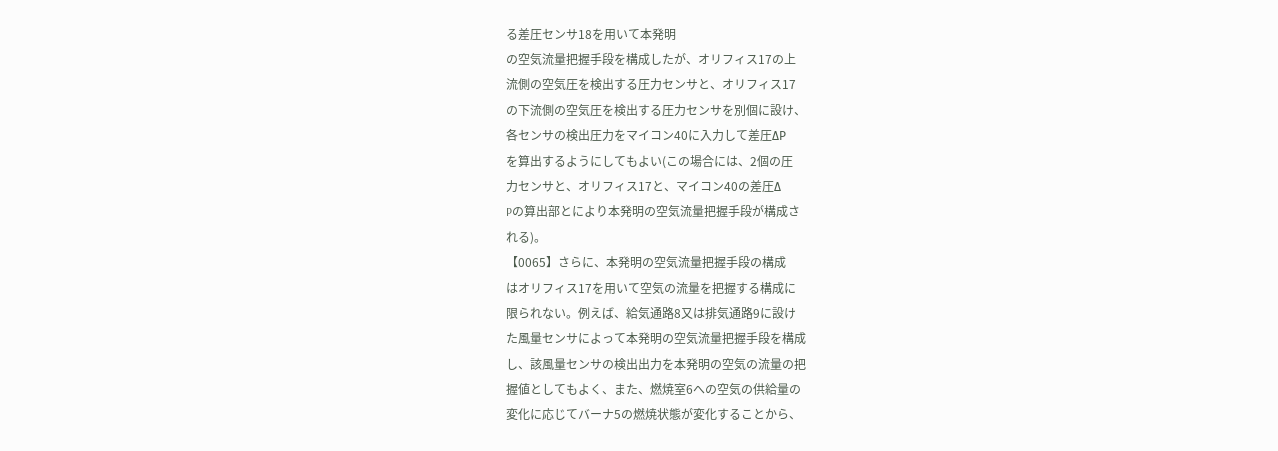る差圧センサ18を用いて本発明
の空気流量把握手段を構成したが、オリフィス17の上
流側の空気圧を検出する圧力センサと、オリフィス17
の下流側の空気圧を検出する圧力センサを別個に設け、
各センサの検出圧力をマイコン40に入力して差圧ΔP
を算出するようにしてもよい(この場合には、2個の圧
力センサと、オリフィス17と、マイコン40の差圧Δ
Pの算出部とにより本発明の空気流量把握手段が構成さ
れる)。
【0065】さらに、本発明の空気流量把握手段の構成
はオリフィス17を用いて空気の流量を把握する構成に
限られない。例えば、給気通路8又は排気通路9に設け
た風量センサによって本発明の空気流量把握手段を構成
し、該風量センサの検出出力を本発明の空気の流量の把
握値としてもよく、また、燃焼室6への空気の供給量の
変化に応じてバーナ5の燃焼状態が変化することから、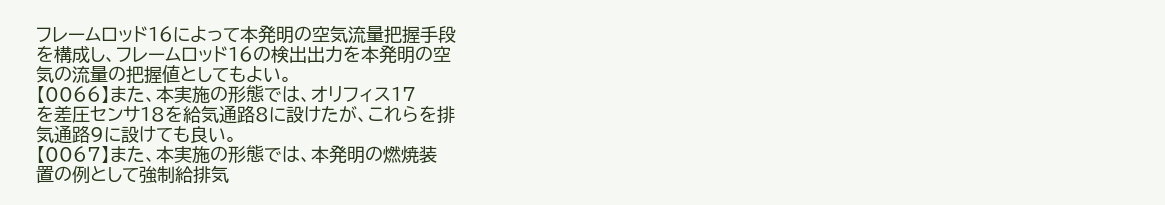フレームロッド16によって本発明の空気流量把握手段
を構成し、フレームロッド16の検出出力を本発明の空
気の流量の把握値としてもよい。
【0066】また、本実施の形態では、オリフィス17
を差圧センサ18を給気通路8に設けたが、これらを排
気通路9に設けても良い。
【0067】また、本実施の形態では、本発明の燃焼装
置の例として強制給排気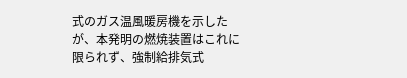式のガス温風暖房機を示した
が、本発明の燃焼装置はこれに限られず、強制給排気式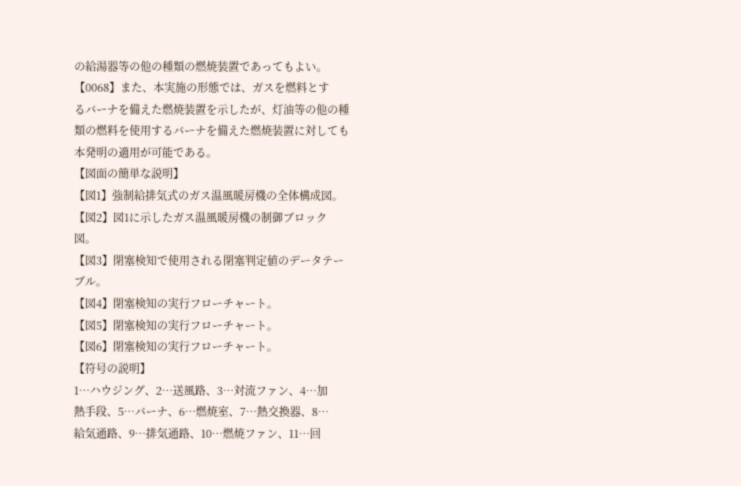の給湯器等の他の種類の燃焼装置であってもよい。
【0068】また、本実施の形態では、ガスを燃料とす
るバーナを備えた燃焼装置を示したが、灯油等の他の種
類の燃料を使用するバーナを備えた燃焼装置に対しても
本発明の適用が可能である。
【図面の簡単な説明】
【図1】強制給排気式のガス温風暖房機の全体構成図。
【図2】図1に示したガス温風暖房機の制御ブロック
図。
【図3】閉塞検知で使用される閉塞判定値のデータテー
ブル。
【図4】閉塞検知の実行フローチャート。
【図5】閉塞検知の実行フローチャート。
【図6】閉塞検知の実行フローチャート。
【符号の説明】
1…ハウジング、2…送風路、3…対流ファン、4…加
熱手段、5…バーナ、6…燃焼室、7…熱交換器、8…
給気通路、9…排気通路、10…燃焼ファン、11…回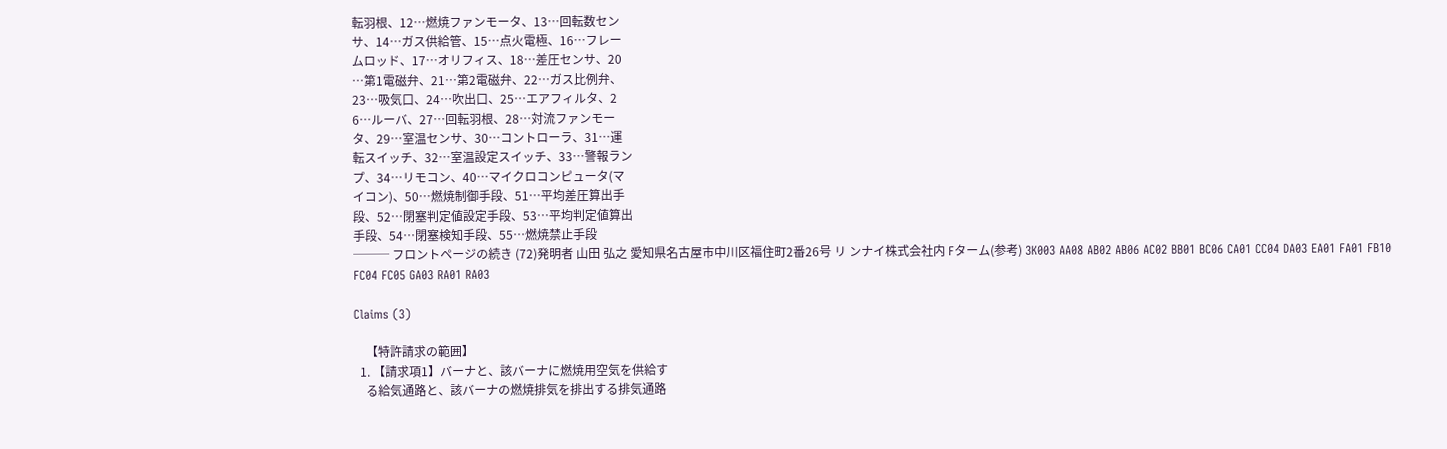転羽根、12…燃焼ファンモータ、13…回転数セン
サ、14…ガス供給管、15…点火電極、16…フレー
ムロッド、17…オリフィス、18…差圧センサ、20
…第1電磁弁、21…第2電磁弁、22…ガス比例弁、
23…吸気口、24…吹出口、25…エアフィルタ、2
6…ルーバ、27…回転羽根、28…対流ファンモー
タ、29…室温センサ、30…コントローラ、31…運
転スイッチ、32…室温設定スイッチ、33…警報ラン
プ、34…リモコン、40…マイクロコンピュータ(マ
イコン)、50…燃焼制御手段、51…平均差圧算出手
段、52…閉塞判定値設定手段、53…平均判定値算出
手段、54…閉塞検知手段、55…燃焼禁止手段
─── フロントページの続き (72)発明者 山田 弘之 愛知県名古屋市中川区福住町2番26号 リ ンナイ株式会社内 Fターム(参考) 3K003 AA08 AB02 AB06 AC02 BB01 BC06 CA01 CC04 DA03 EA01 FA01 FB10 FC04 FC05 GA03 RA01 RA03

Claims (3)

    【特許請求の範囲】
  1. 【請求項1】バーナと、該バーナに燃焼用空気を供給す
    る給気通路と、該バーナの燃焼排気を排出する排気通路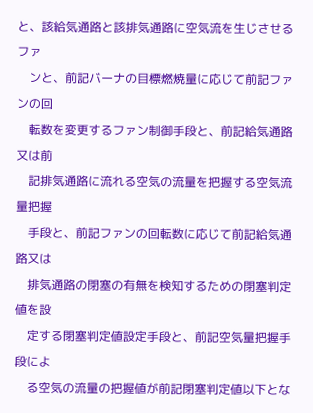と、該給気通路と該排気通路に空気流を生じさせるファ
    ンと、前記バーナの目標燃焼量に応じて前記ファンの回
    転数を変更するファン制御手段と、前記給気通路又は前
    記排気通路に流れる空気の流量を把握する空気流量把握
    手段と、前記ファンの回転数に応じて前記給気通路又は
    排気通路の閉塞の有無を検知するための閉塞判定値を設
    定する閉塞判定値設定手段と、前記空気量把握手段によ
    る空気の流量の把握値が前記閉塞判定値以下とな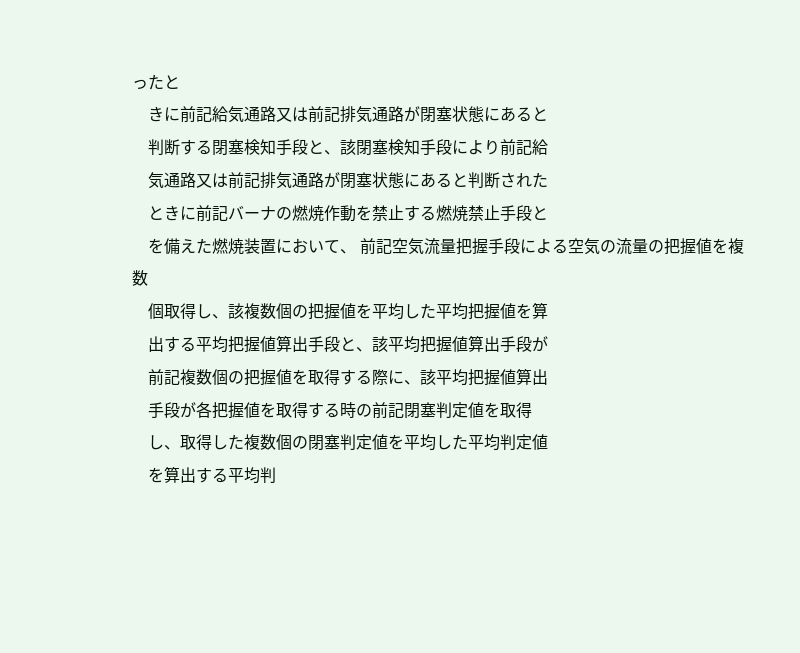ったと
    きに前記給気通路又は前記排気通路が閉塞状態にあると
    判断する閉塞検知手段と、該閉塞検知手段により前記給
    気通路又は前記排気通路が閉塞状態にあると判断された
    ときに前記バーナの燃焼作動を禁止する燃焼禁止手段と
    を備えた燃焼装置において、 前記空気流量把握手段による空気の流量の把握値を複数
    個取得し、該複数個の把握値を平均した平均把握値を算
    出する平均把握値算出手段と、該平均把握値算出手段が
    前記複数個の把握値を取得する際に、該平均把握値算出
    手段が各把握値を取得する時の前記閉塞判定値を取得
    し、取得した複数個の閉塞判定値を平均した平均判定値
    を算出する平均判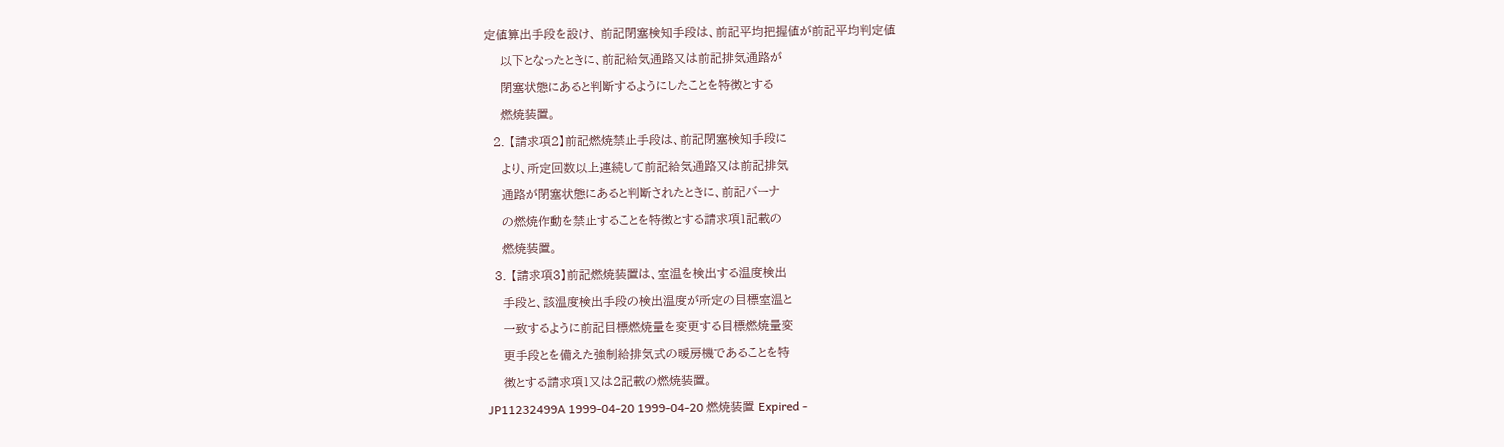定値算出手段を設け、 前記閉塞検知手段は、前記平均把握値が前記平均判定値
    以下となったときに、前記給気通路又は前記排気通路が
    閉塞状態にあると判断するようにしたことを特徴とする
    燃焼装置。
  2. 【請求項2】前記燃焼禁止手段は、前記閉塞検知手段に
    より、所定回数以上連続して前記給気通路又は前記排気
    通路が閉塞状態にあると判断されたときに、前記バーナ
    の燃焼作動を禁止することを特徴とする請求項1記載の
    燃焼装置。
  3. 【請求項3】前記燃焼装置は、室温を検出する温度検出
    手段と、該温度検出手段の検出温度が所定の目標室温と
    一致するように前記目標燃焼量を変更する目標燃焼量変
    更手段とを備えた強制給排気式の暖房機であることを特
    徴とする請求項1又は2記載の燃焼装置。
JP11232499A 1999-04-20 1999-04-20 燃焼装置 Expired -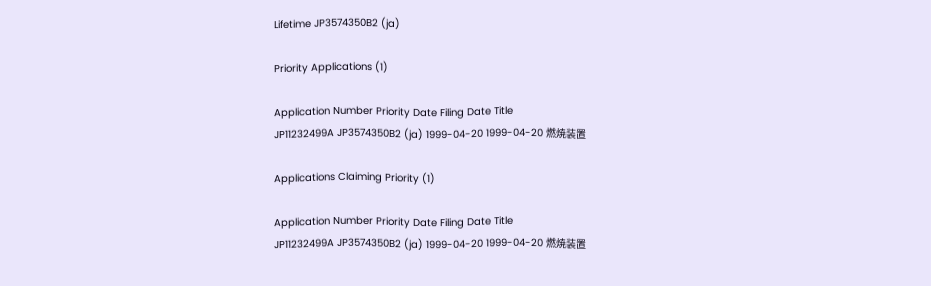Lifetime JP3574350B2 (ja)

Priority Applications (1)

Application Number Priority Date Filing Date Title
JP11232499A JP3574350B2 (ja) 1999-04-20 1999-04-20 燃焼装置

Applications Claiming Priority (1)

Application Number Priority Date Filing Date Title
JP11232499A JP3574350B2 (ja) 1999-04-20 1999-04-20 燃焼装置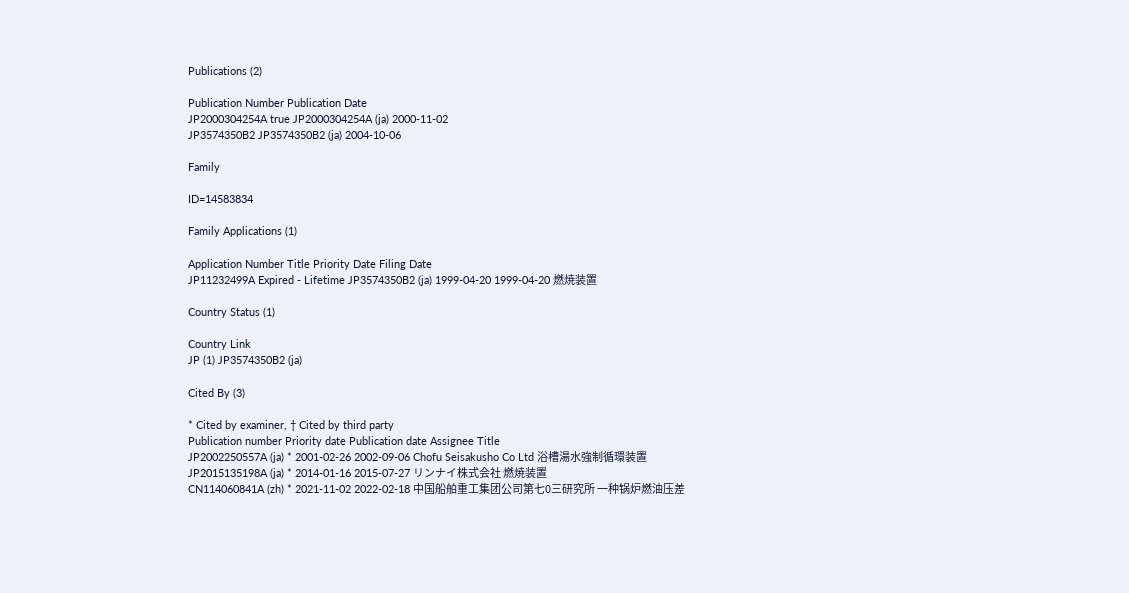Publications (2)

Publication Number Publication Date
JP2000304254A true JP2000304254A (ja) 2000-11-02
JP3574350B2 JP3574350B2 (ja) 2004-10-06

Family

ID=14583834

Family Applications (1)

Application Number Title Priority Date Filing Date
JP11232499A Expired - Lifetime JP3574350B2 (ja) 1999-04-20 1999-04-20 燃焼装置

Country Status (1)

Country Link
JP (1) JP3574350B2 (ja)

Cited By (3)

* Cited by examiner, † Cited by third party
Publication number Priority date Publication date Assignee Title
JP2002250557A (ja) * 2001-02-26 2002-09-06 Chofu Seisakusho Co Ltd 浴槽湯水強制循環装置
JP2015135198A (ja) * 2014-01-16 2015-07-27 リンナイ株式会社 燃焼装置
CN114060841A (zh) * 2021-11-02 2022-02-18 中国船舶重工集团公司第七0三研究所 一种锅炉燃油压差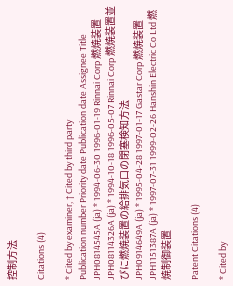控制方法

Citations (4)

* Cited by examiner, † Cited by third party
Publication number Priority date Publication date Assignee Title
JPH0814545A (ja) * 1994-06-30 1996-01-19 Rinnai Corp 燃焼装置
JPH08114326A (ja) * 1994-10-18 1996-05-07 Rinnai Corp 燃焼装置並びに燃焼装置の給排気口の閉塞検知方法
JPH0914649A (ja) * 1995-04-28 1997-01-17 Gastar Corp 燃焼装置
JPH1151387A (ja) * 1997-07-31 1999-02-26 Hanshin Electric Co Ltd 燃焼制御装置

Patent Citations (4)

* Cited by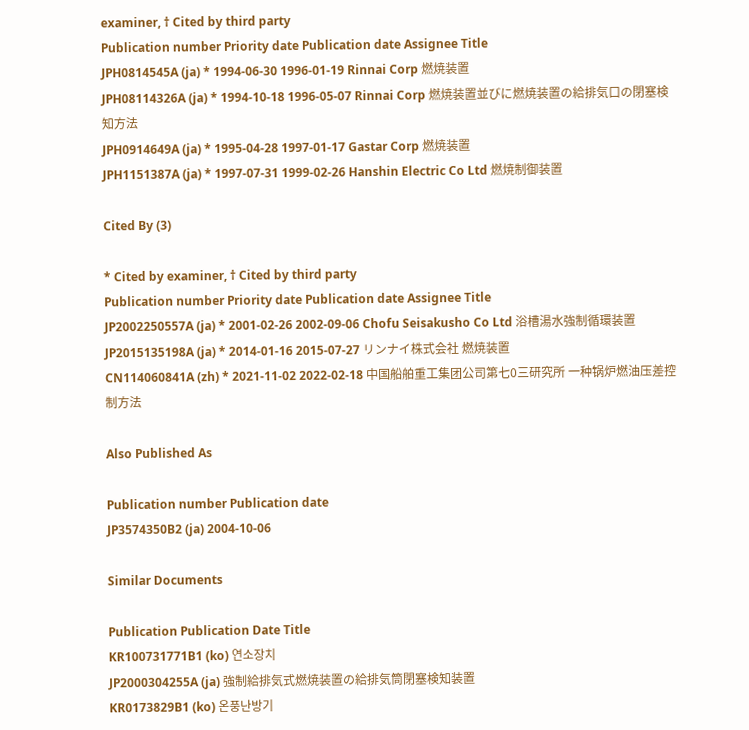examiner, † Cited by third party
Publication number Priority date Publication date Assignee Title
JPH0814545A (ja) * 1994-06-30 1996-01-19 Rinnai Corp 燃焼装置
JPH08114326A (ja) * 1994-10-18 1996-05-07 Rinnai Corp 燃焼装置並びに燃焼装置の給排気口の閉塞検知方法
JPH0914649A (ja) * 1995-04-28 1997-01-17 Gastar Corp 燃焼装置
JPH1151387A (ja) * 1997-07-31 1999-02-26 Hanshin Electric Co Ltd 燃焼制御装置

Cited By (3)

* Cited by examiner, † Cited by third party
Publication number Priority date Publication date Assignee Title
JP2002250557A (ja) * 2001-02-26 2002-09-06 Chofu Seisakusho Co Ltd 浴槽湯水強制循環装置
JP2015135198A (ja) * 2014-01-16 2015-07-27 リンナイ株式会社 燃焼装置
CN114060841A (zh) * 2021-11-02 2022-02-18 中国船舶重工集团公司第七0三研究所 一种锅炉燃油压差控制方法

Also Published As

Publication number Publication date
JP3574350B2 (ja) 2004-10-06

Similar Documents

Publication Publication Date Title
KR100731771B1 (ko) 연소장치
JP2000304255A (ja) 強制給排気式燃焼装置の給排気筒閉塞検知装置
KR0173829B1 (ko) 온풍난방기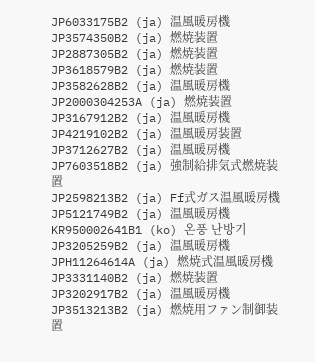JP6033175B2 (ja) 温風暖房機
JP3574350B2 (ja) 燃焼装置
JP2887305B2 (ja) 燃焼装置
JP3618579B2 (ja) 燃焼装置
JP3582628B2 (ja) 温風暖房機
JP2000304253A (ja) 燃焼装置
JP3167912B2 (ja) 温風暖房機
JP4219102B2 (ja) 温風暖房装置
JP3712627B2 (ja) 温風暖房機
JP7603518B2 (ja) 強制給排気式燃焼装置
JP2598213B2 (ja) Ff式ガス温風暖房機
JP5121749B2 (ja) 温風暖房機
KR950002641B1 (ko) 온풍 난방기
JP3205259B2 (ja) 温風暖房機
JPH11264614A (ja) 燃焼式温風暖房機
JP3331140B2 (ja) 燃焼装置
JP3202917B2 (ja) 温風暖房機
JP3513213B2 (ja) 燃焼用ファン制御装置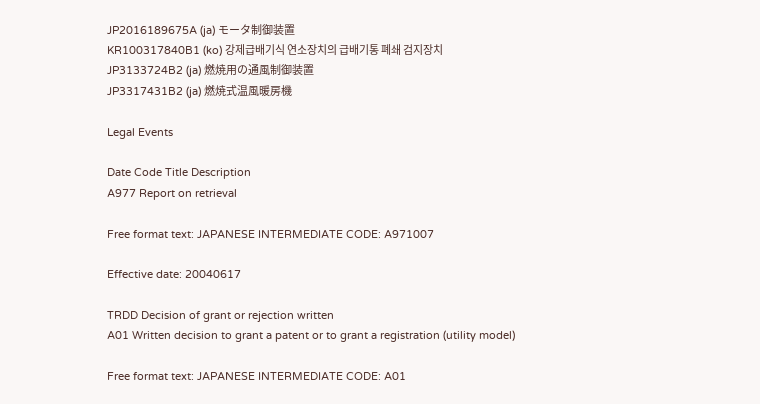JP2016189675A (ja) モータ制御装置
KR100317840B1 (ko) 강제급배기식 연소장치의 급배기통 폐쇄 검지장치
JP3133724B2 (ja) 燃焼用の通風制御装置
JP3317431B2 (ja) 燃焼式温風暖房機

Legal Events

Date Code Title Description
A977 Report on retrieval

Free format text: JAPANESE INTERMEDIATE CODE: A971007

Effective date: 20040617

TRDD Decision of grant or rejection written
A01 Written decision to grant a patent or to grant a registration (utility model)

Free format text: JAPANESE INTERMEDIATE CODE: A01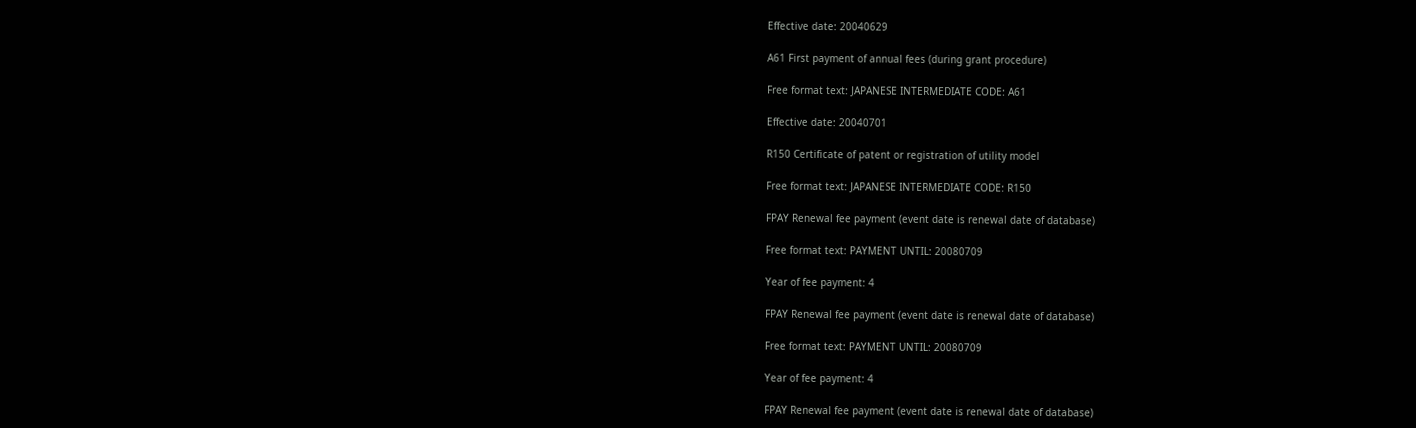Effective date: 20040629

A61 First payment of annual fees (during grant procedure)

Free format text: JAPANESE INTERMEDIATE CODE: A61

Effective date: 20040701

R150 Certificate of patent or registration of utility model

Free format text: JAPANESE INTERMEDIATE CODE: R150

FPAY Renewal fee payment (event date is renewal date of database)

Free format text: PAYMENT UNTIL: 20080709

Year of fee payment: 4

FPAY Renewal fee payment (event date is renewal date of database)

Free format text: PAYMENT UNTIL: 20080709

Year of fee payment: 4

FPAY Renewal fee payment (event date is renewal date of database)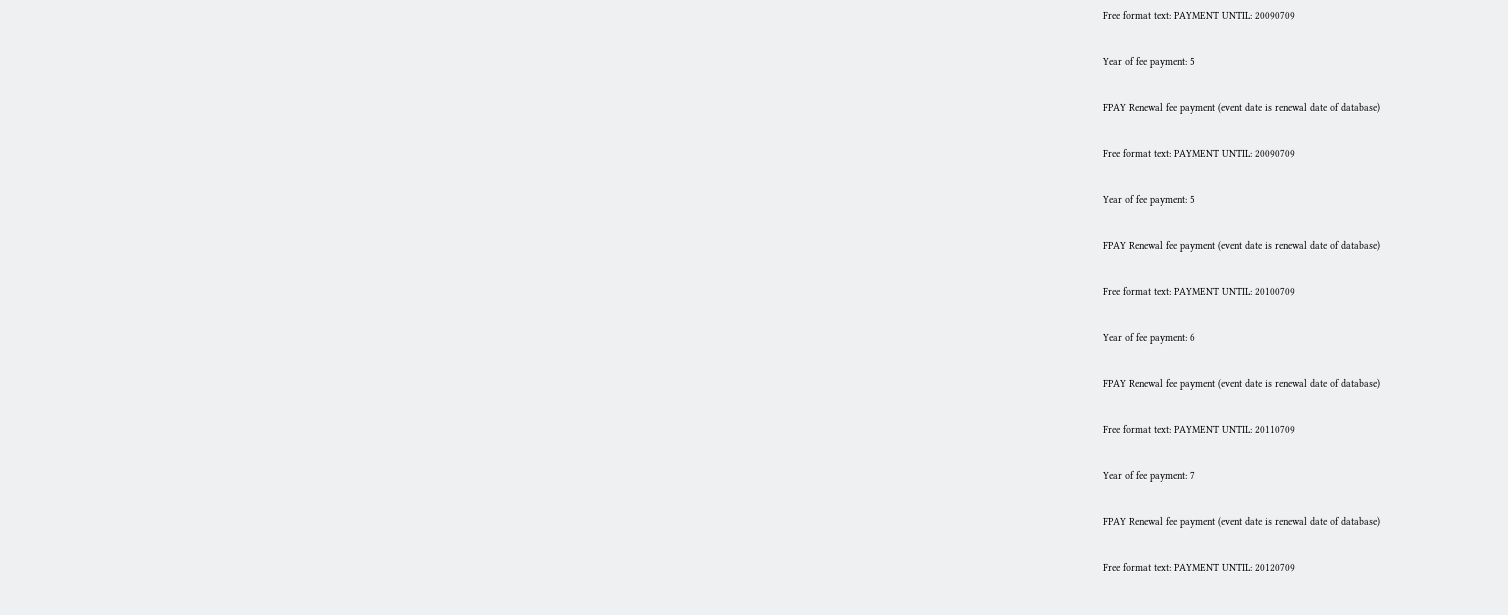Free format text: PAYMENT UNTIL: 20090709

Year of fee payment: 5

FPAY Renewal fee payment (event date is renewal date of database)

Free format text: PAYMENT UNTIL: 20090709

Year of fee payment: 5

FPAY Renewal fee payment (event date is renewal date of database)

Free format text: PAYMENT UNTIL: 20100709

Year of fee payment: 6

FPAY Renewal fee payment (event date is renewal date of database)

Free format text: PAYMENT UNTIL: 20110709

Year of fee payment: 7

FPAY Renewal fee payment (event date is renewal date of database)

Free format text: PAYMENT UNTIL: 20120709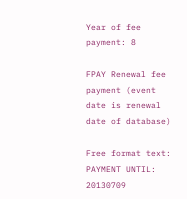Year of fee payment: 8

FPAY Renewal fee payment (event date is renewal date of database)

Free format text: PAYMENT UNTIL: 20130709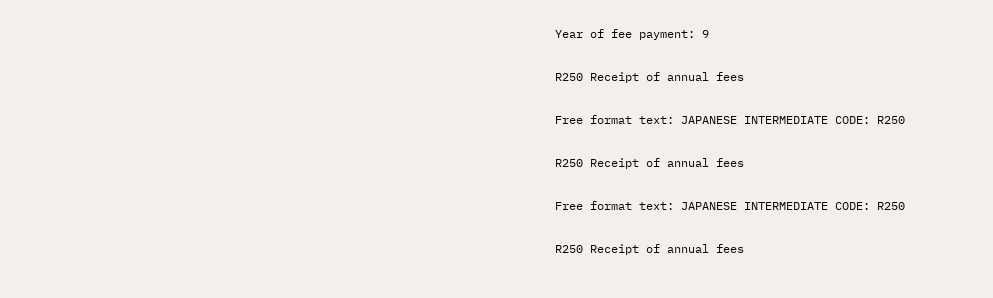Year of fee payment: 9

R250 Receipt of annual fees

Free format text: JAPANESE INTERMEDIATE CODE: R250

R250 Receipt of annual fees

Free format text: JAPANESE INTERMEDIATE CODE: R250

R250 Receipt of annual fees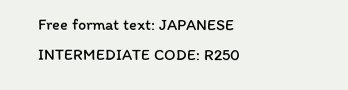Free format text: JAPANESE INTERMEDIATE CODE: R250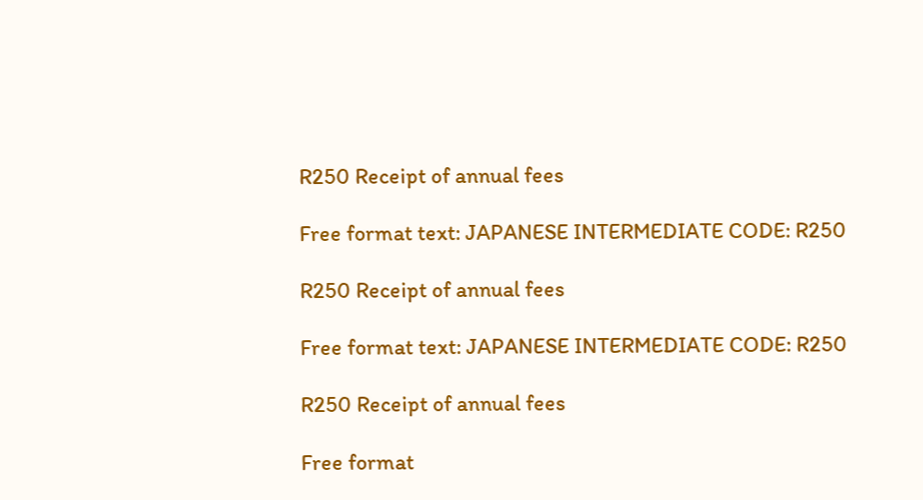R250 Receipt of annual fees

Free format text: JAPANESE INTERMEDIATE CODE: R250

R250 Receipt of annual fees

Free format text: JAPANESE INTERMEDIATE CODE: R250

R250 Receipt of annual fees

Free format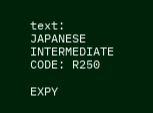text: JAPANESE INTERMEDIATE CODE: R250

EXPY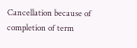Cancellation because of completion of term